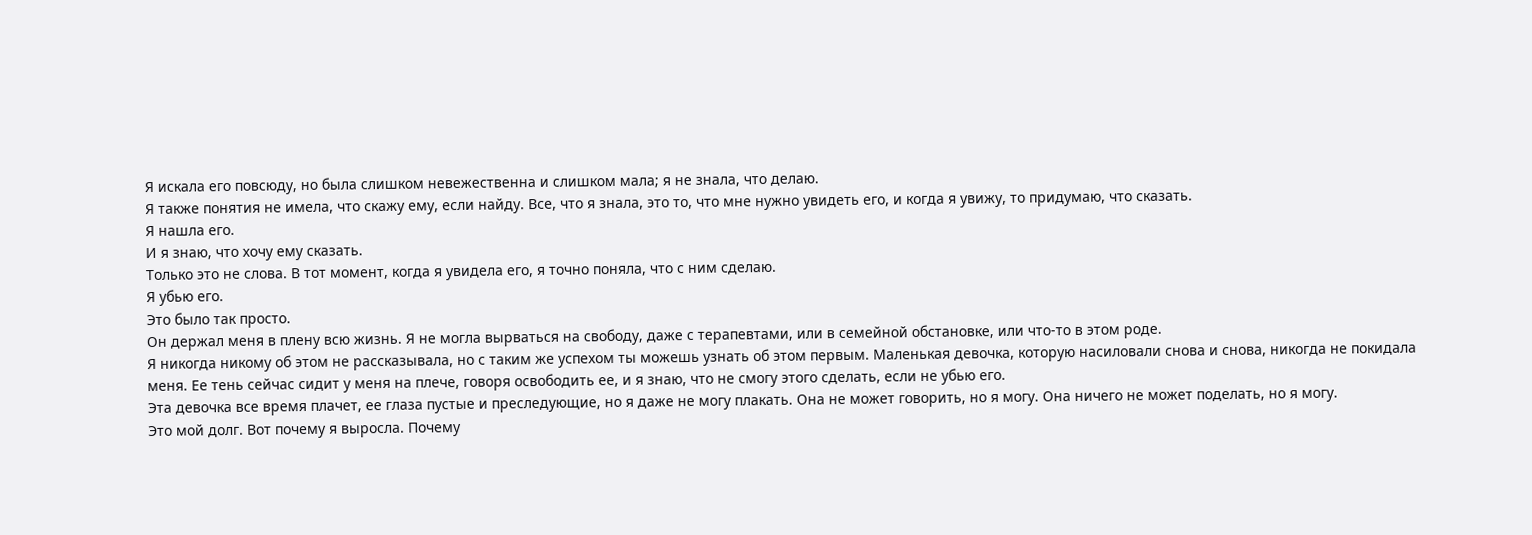Я искала его повсюду, но была слишком невежественна и слишком мала; я не знала, что делаю.
Я также понятия не имела, что скажу ему, если найду. Все, что я знала, это то, что мне нужно увидеть его, и когда я увижу, то придумаю, что сказать.
Я нашла его.
И я знаю, что хочу ему сказать.
Только это не слова. В тот момент, когда я увидела его, я точно поняла, что с ним сделаю.
Я убью его.
Это было так просто.
Он держал меня в плену всю жизнь. Я не могла вырваться на свободу, даже с терапевтами, или в семейной обстановке, или что-то в этом роде.
Я никогда никому об этом не рассказывала, но с таким же успехом ты можешь узнать об этом первым. Маленькая девочка, которую насиловали снова и снова, никогда не покидала меня. Ее тень сейчас сидит у меня на плече, говоря освободить ее, и я знаю, что не смогу этого сделать, если не убью его.
Эта девочка все время плачет, ее глаза пустые и преследующие, но я даже не могу плакать. Она не может говорить, но я могу. Она ничего не может поделать, но я могу.
Это мой долг. Вот почему я выросла. Почему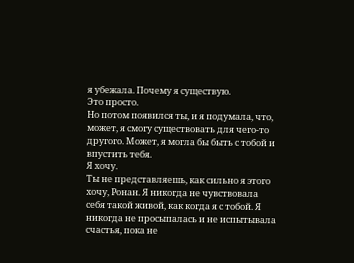я убежала. Почему я существую.
Это просто.
Но потом появился ты, и я подумала, что, может, я смогу существовать для чего-то другого. Может, я могла бы быть с тобой и впустить тебя.
Я хочу.
Ты не представляешь, как сильно я этого хочу, Ронан. Я никогда не чувствовала себя такой живой, как когда я с тобой. Я никогда не просыпалась и не испытывала счастья, пока не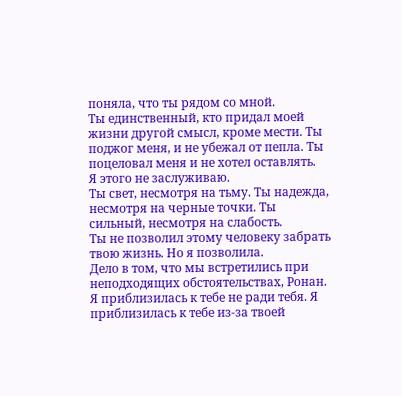поняла, что ты рядом со мной.
Ты единственный, кто придал моей жизни другой смысл, кроме мести. Ты поджог меня, и не убежал от пепла. Ты поцеловал меня и не хотел оставлять.
Я этого не заслуживаю.
Ты свет, несмотря на тьму. Ты надежда, несмотря на черные точки. Ты сильный, несмотря на слабость.
Ты не позволил этому человеку забрать твою жизнь. Но я позволила.
Дело в том, что мы встретились при неподходящих обстоятельствах, Ронан.
Я приблизилась к тебе не ради тебя. Я приблизилась к тебе из-за твоей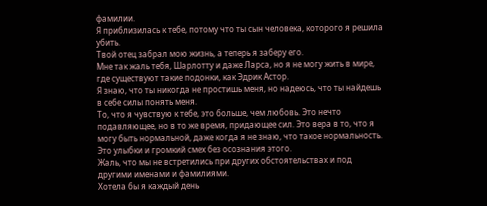фамилии.
Я приблизилась к тебе, потому что ты сын человека, которого я решила убить.
Твой отец забрал мою жизнь, а теперь я заберу его.
Мне так жаль тебя, Шарлотту и даже Ларса, но я не могу жить в мире, где существуют такие подонки, как Эдрик Астор.
Я знаю, что ты никогда не простишь меня, но надеюсь, что ты найдешь в себе силы понять меня.
То, что я чувствую к тебе, это больше, чем любовь. Это нечто подавляющее, но в то же время, придающее сил. Это вера в то, что я могу быть нормальной, даже когда я не знаю, что такое нормальность. Это улыбки и громкий смех без осознания этого.
Жаль, что мы не встретились при других обстоятельствах и под другими именами и фамилиями.
Хотела бы я каждый день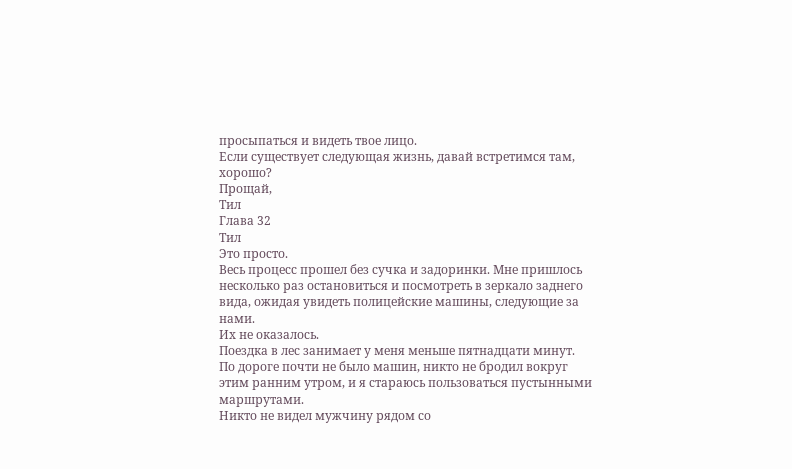просыпаться и видеть твое лицо.
Если существует следующая жизнь, давай встретимся там, хорошо?
Прощай,
Тил
Глава 32
Тил
Это просто.
Весь процесс прошел без сучка и задоринки. Мне пришлось несколько раз остановиться и посмотреть в зеркало заднего вида, ожидая увидеть полицейские машины, следующие за нами.
Их не оказалось.
Поездка в лес занимает у меня меньше пятнадцати минут. По дороге почти не было машин, никто не бродил вокруг этим ранним утром, и я стараюсь пользоваться пустынными маршрутами.
Никто не видел мужчину рядом со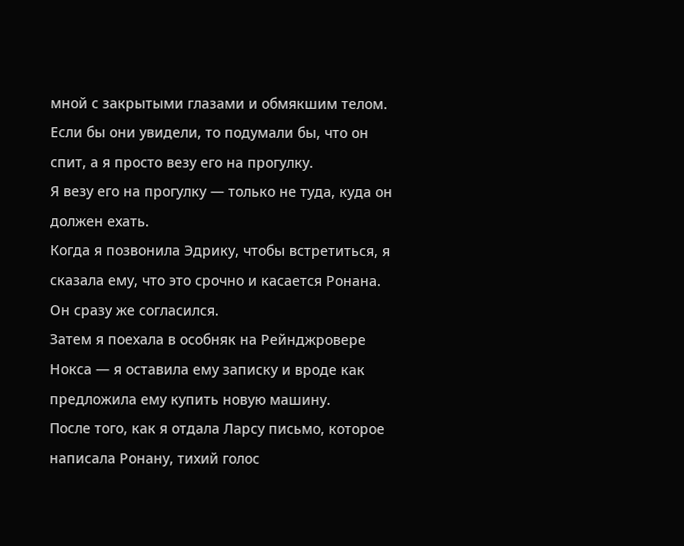мной с закрытыми глазами и обмякшим телом. Если бы они увидели, то подумали бы, что он спит, а я просто везу его на прогулку.
Я везу его на прогулку — только не туда, куда он должен ехать.
Когда я позвонила Эдрику, чтобы встретиться, я сказала ему, что это срочно и касается Ронана. Он сразу же согласился.
Затем я поехала в особняк на Рейнджровере Нокса — я оставила ему записку и вроде как предложила ему купить новую машину.
После того, как я отдала Ларсу письмо, которое написала Ронану, тихий голос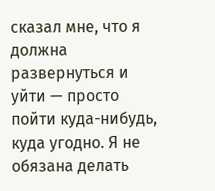сказал мне, что я должна развернуться и уйти — просто пойти куда-нибудь, куда угодно. Я не обязана делать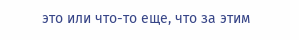это или что-то еще, что за этим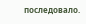последовало.